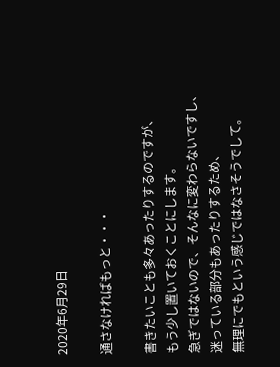2020年6月29日

通さなければもっと・・・

書きたいことも多々あったりするのですが、
もう少し置いておくことにします。
急ぎではないので、そんなに変わらないですし、
迷っている部分もあったりするため、
無理にでもという感じではなさそうでして。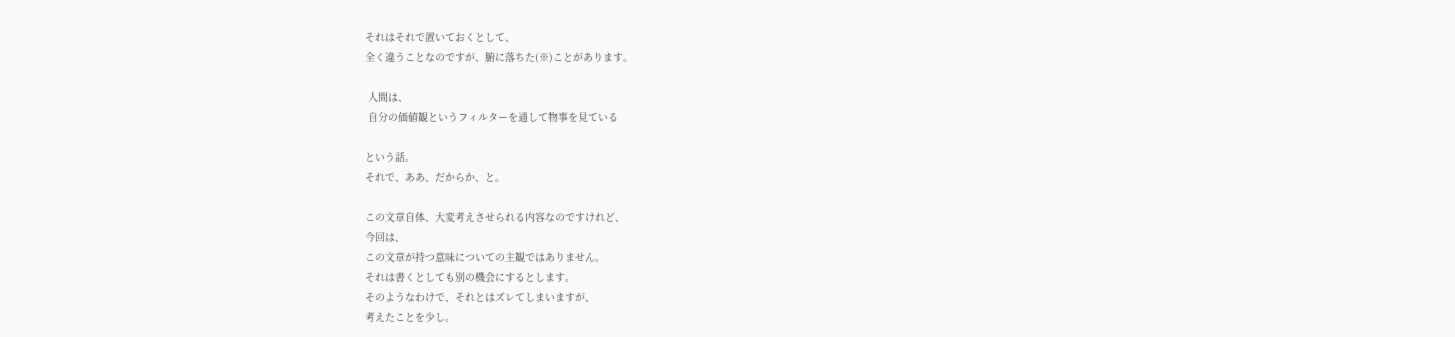それはそれで置いておくとして、
全く違うことなのですが、腑に落ちた(※)ことがあります。

 人間は、
 自分の価値観というフィルターを通して物事を見ている

という話。
それで、ああ、だからか、と。

この文章自体、大変考えさせられる内容なのですけれど、
今回は、
この文章が持つ意味についての主観ではありません。
それは書くとしても別の機会にするとします。
そのようなわけで、それとはズレてしまいますが、
考えたことを少し。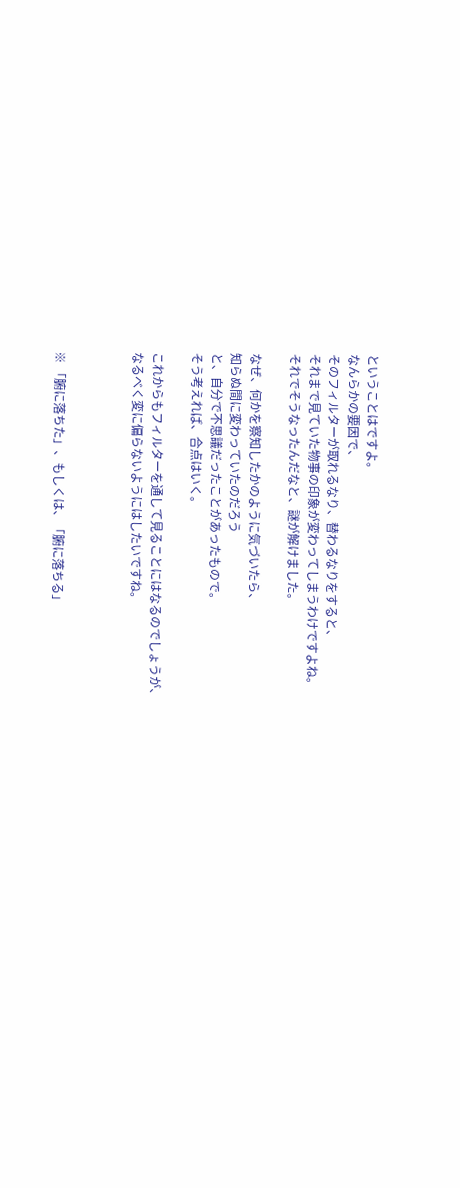ということはですよ。
なんらかの要因で、
そのフィルターが取れるなり、替わるなりをすると、
それまで見ていた物事の印象が変わってしまうわけですよね。
それでそうなったんだなと、謎が解けました。

なぜ、何かを察知したかのように気づいたら、
知らぬ間に変わっていたのだろう
と、自分で不思議だったことがあったもので。
そう考えれば、合点はいく。

これからもフィルターを通して見ることにはなるのでしょうが、
なるべく変に偏らないようにはしたいですね。



※ 「腑に落ちた」、もしくは、「腑に落ちる」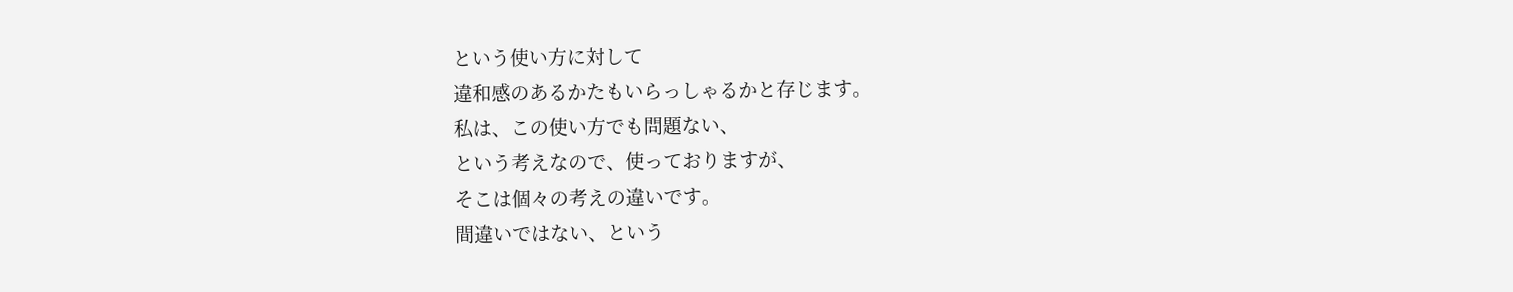という使い方に対して
違和感のあるかたもいらっしゃるかと存じます。
私は、この使い方でも問題ない、
という考えなので、使っておりますが、
そこは個々の考えの違いです。
間違いではない、という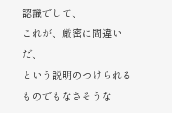認識でして、
これが、厳密に間違いだ、
という説明のつけられるものでもなさそうな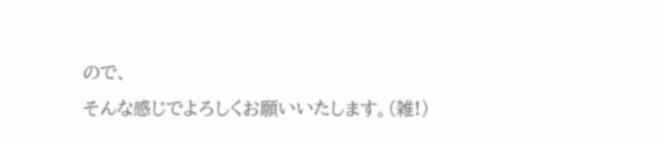ので、
そんな感じでよろしくお願いいたします。(雑!)